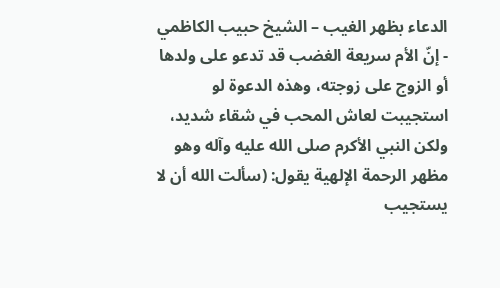الدعاء بظهر الغيب – الشيخ حبيب الكاظمي
- إنّ الأم سريعة الغضب قد تدعو على ولدها أو الزوج على زوجته، وهذه الدعوة لو استجيبت لعاش المحب في شقاء شديد، ولكن النبي الأكرم صلى الله عليه وآله وهو مظهر الرحمة الإلهية يقول: (سألت الله أن لا يستجيب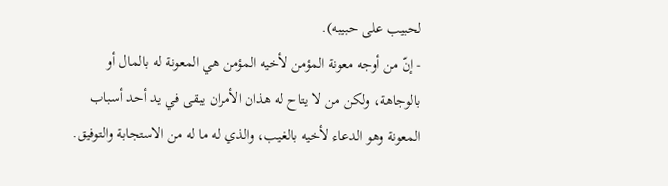لحبيب على حبيبه).
- إنّ من أوجه معونة المؤمن لأخيه المؤمن هي المعونة له بالمال أو بالوجاهة، ولكن من لا يتاح له هذان الأمران يبقى في يد أحد أسباب المعونة وهو الدعاء لأخيه بالغيب، والذي له ما له من الاستجابة والتوفيق.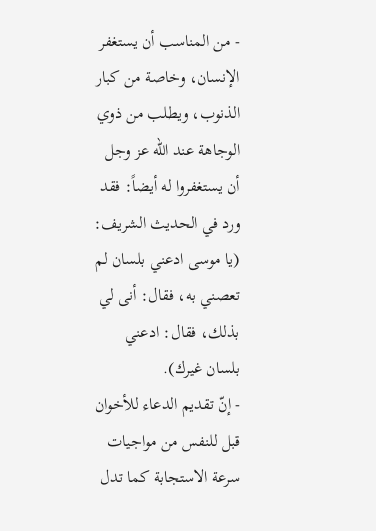- من المناسب أن يستغفر الإنسان، وخاصة من كبار الذنوب، ويطلب من ذوي الوجاهة عند الله عز وجل أن يستغفروا له أيضاً: فقد ورد في الحديث الشريف: (يا موسى ادعني بلسان لم تعصني به، فقال: أنى لي بذلك، فقال: ادعني بلسان غيرك).
- إنّ تقديم الدعاء للأخوان قبل للنفس من مواجيات سرعة الاستجابة كما تدل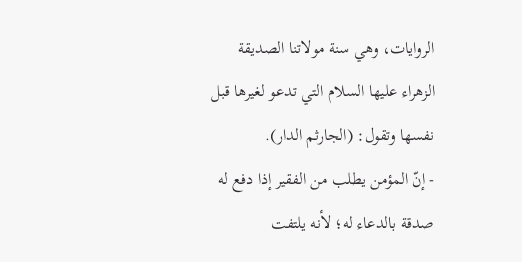الروايات، وهي سنة مولاتنا الصديقة الزهراء عليها السلام التي تدعو لغيرها قبل نفسها وتقول: (الجارثم الدار).
- إنّ المؤمن يطلب من الفقير إذا دفع له صدقة بالدعاء له؛ لأنه يلتفت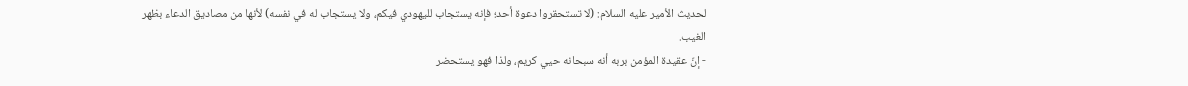لحديث الأمير عليه السلام: (لا تستحقروا دعوة أحد؛ فإنه يستجاب لليهودي فيكم، ولا يستجاب له في نفسه) لأنها من مصاديق الدعاء بظهر الغيب.
- إنّ عقيدة المؤمن بربه أنه سبحانه حيي كريم، ولذا فهو يستحضر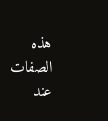هذه الصفات عند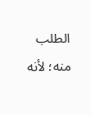الطلب منه؛ لأنه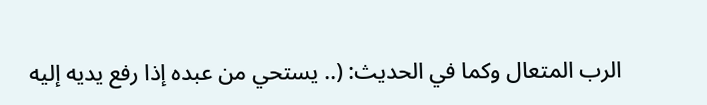الرب المتعال وكما في الحديث: (.. يستحي من عبده إذا رفع يديه إليه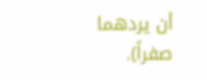أن يردهما صفراً).